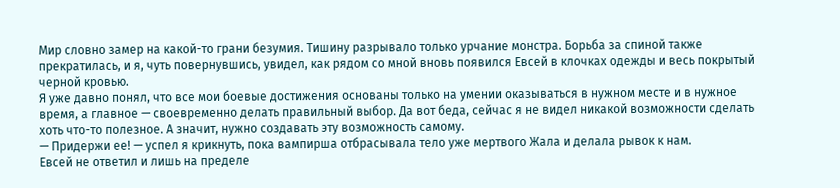Мир словно замер на какой-то грани безумия. Тишину разрывало только урчание монстра. Борьба за спиной также прекратилась, и я, чуть повернувшись, увидел, как рядом со мной вновь появился Евсей в клочках одежды и весь покрытый черной кровью.
Я уже давно понял, что все мои боевые достижения основаны только на умении оказываться в нужном месте и в нужное время, а главное — своевременно делать правильный выбор. Да вот беда, сейчас я не видел никакой возможности сделать хоть что-то полезное. А значит, нужно создавать эту возможность самому.
— Придержи ее! — успел я крикнуть, пока вампирша отбрасывала тело уже мертвого Жала и делала рывок к нам.
Евсей не ответил и лишь на пределе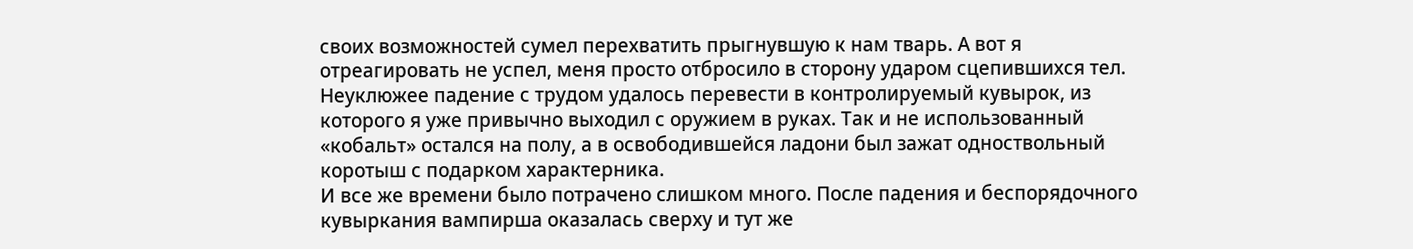своих возможностей сумел перехватить прыгнувшую к нам тварь. А вот я отреагировать не успел, меня просто отбросило в сторону ударом сцепившихся тел.
Неуклюжее падение с трудом удалось перевести в контролируемый кувырок, из которого я уже привычно выходил с оружием в руках. Так и не использованный «кобальт» остался на полу, а в освободившейся ладони был зажат одноствольный коротыш с подарком характерника.
И все же времени было потрачено слишком много. После падения и беспорядочного кувыркания вампирша оказалась сверху и тут же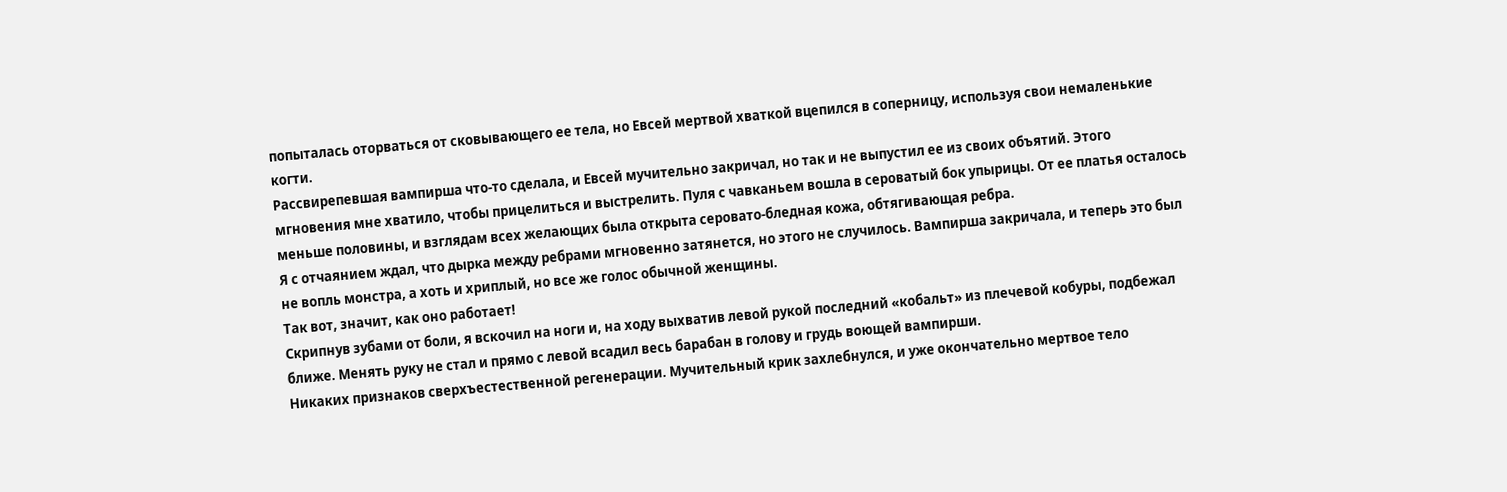попыталась оторваться от сковывающего ее тела, но Евсей мертвой хваткой вцепился в соперницу, используя свои немаленькие когти.
Рассвирепевшая вампирша что-то сделала, и Евсей мучительно закричал, но так и не выпустил ее из своих объятий. Этого мгновения мне хватило, чтобы прицелиться и выстрелить. Пуля с чавканьем вошла в сероватый бок упырицы. От ее платья осталось меньше половины, и взглядам всех желающих была открыта серовато-бледная кожа, обтягивающая ребра.
Я с отчаянием ждал, что дырка между ребрами мгновенно затянется, но этого не случилось. Вампирша закричала, и теперь это был не вопль монстра, а хоть и хриплый, но все же голос обычной женщины.
Так вот, значит, как оно работает!
Скрипнув зубами от боли, я вскочил на ноги и, на ходу выхватив левой рукой последний «кобальт» из плечевой кобуры, подбежал ближе. Менять руку не стал и прямо с левой всадил весь барабан в голову и грудь воющей вампирши.
Никаких признаков сверхъестественной регенерации. Мучительный крик захлебнулся, и уже окончательно мертвое тело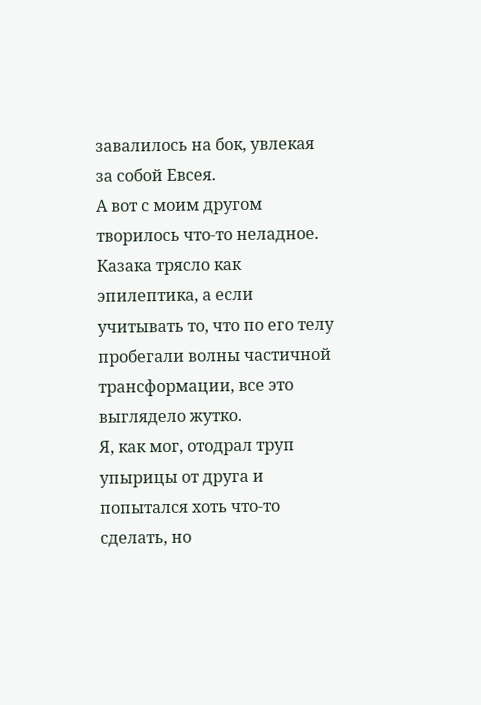завалилось на бок, увлекая за собой Евсея.
А вот с моим другом творилось что-то неладное. Казака трясло как эпилептика, а если учитывать то, что по его телу пробегали волны частичной трансформации, все это выглядело жутко.
Я, как мог, отодрал труп упырицы от друга и попытался хоть что-то сделать, но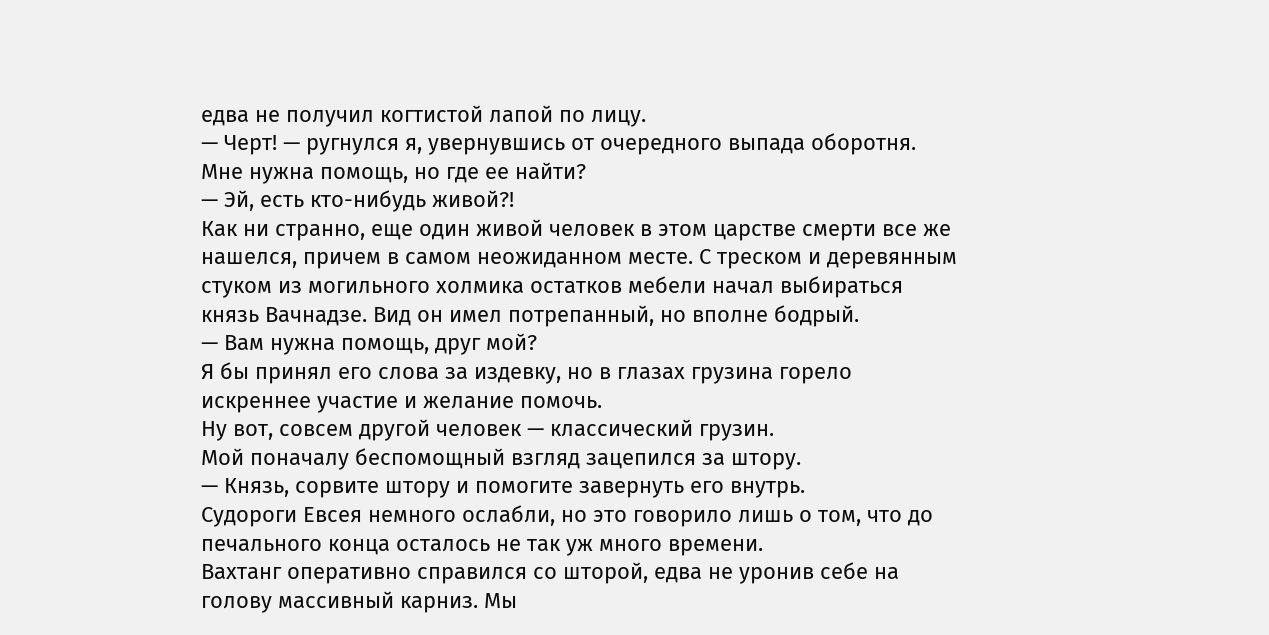едва не получил когтистой лапой по лицу.
— Черт! — ругнулся я, увернувшись от очередного выпада оборотня.
Мне нужна помощь, но где ее найти?
— Эй, есть кто-нибудь живой?!
Как ни странно, еще один живой человек в этом царстве смерти все же нашелся, причем в самом неожиданном месте. С треском и деревянным стуком из могильного холмика остатков мебели начал выбираться князь Вачнадзе. Вид он имел потрепанный, но вполне бодрый.
— Вам нужна помощь, друг мой?
Я бы принял его слова за издевку, но в глазах грузина горело искреннее участие и желание помочь.
Ну вот, совсем другой человек — классический грузин.
Мой поначалу беспомощный взгляд зацепился за штору.
— Князь, сорвите штору и помогите завернуть его внутрь.
Судороги Евсея немного ослабли, но это говорило лишь о том, что до печального конца осталось не так уж много времени.
Вахтанг оперативно справился со шторой, едва не уронив себе на голову массивный карниз. Мы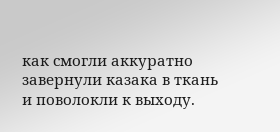как смогли аккуратно завернули казака в ткань и поволокли к выходу.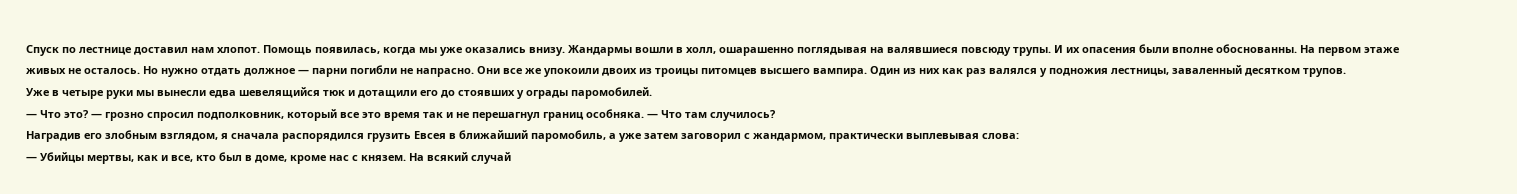Спуск по лестнице доставил нам хлопот. Помощь появилась, когда мы уже оказались внизу. Жандармы вошли в холл, ошарашенно поглядывая на валявшиеся повсюду трупы. И их опасения были вполне обоснованны. На первом этаже живых не осталось. Но нужно отдать должное — парни погибли не напрасно. Они все же упокоили двоих из троицы питомцев высшего вампира. Один из них как раз валялся у подножия лестницы, заваленный десятком трупов.
Уже в четыре руки мы вынесли едва шевелящийся тюк и дотащили его до стоявших у ограды паромобилей.
— Что это? — грозно спросил подполковник, который все это время так и не перешагнул границ особняка. — Что там случилось?
Наградив его злобным взглядом, я сначала распорядился грузить Евсея в ближайший паромобиль, а уже затем заговорил с жандармом, практически выплевывая слова:
— Убийцы мертвы, как и все, кто был в доме, кроме нас с князем. На всякий случай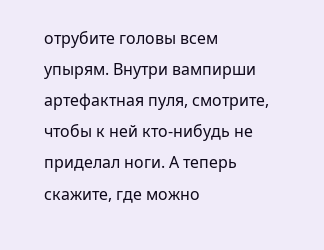отрубите головы всем упырям. Внутри вампирши артефактная пуля, смотрите, чтобы к ней кто-нибудь не приделал ноги. А теперь скажите, где можно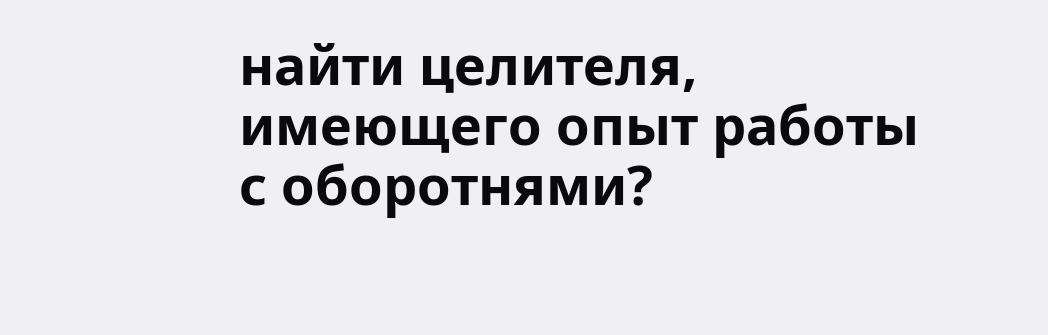найти целителя, имеющего опыт работы с оборотнями?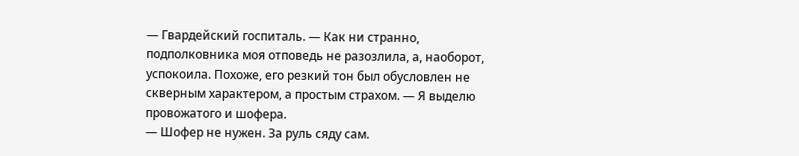— Гвардейский госпиталь. — Как ни странно, подполковника моя отповедь не разозлила, а, наоборот, успокоила. Похоже, его резкий тон был обусловлен не скверным характером, а простым страхом. — Я выделю провожатого и шофера.
— Шофер не нужен. За руль сяду сам.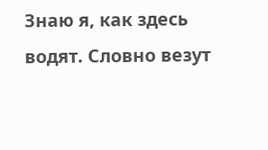Знаю я, как здесь водят. Словно везут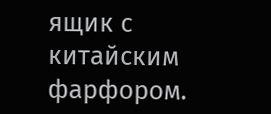ящик с китайским фарфором.